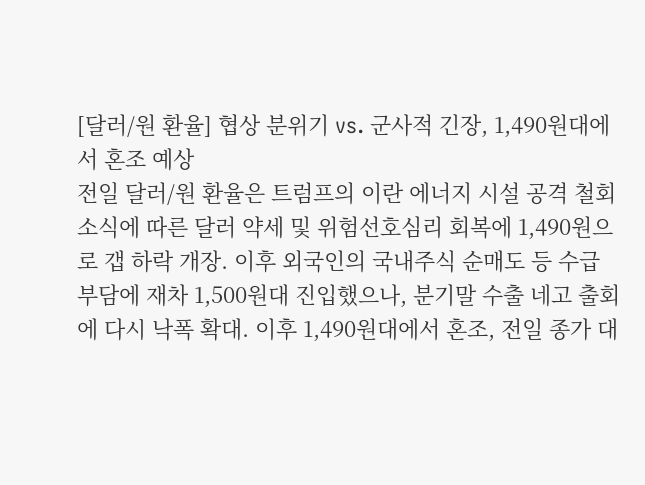[달러/원 환율] 협상 분위기 vs. 군사적 긴장, 1,490원대에서 혼조 예상
전일 달러/원 환율은 트럼프의 이란 에너지 시설 공격 철회 소식에 따른 달러 약세 및 위험선호심리 회복에 1,490원으로 갭 하락 개장. 이후 외국인의 국내주식 순매도 등 수급 부담에 재차 1,500원대 진입했으나, 분기말 수출 네고 출회에 다시 낙폭 확대. 이후 1,490원대에서 혼조, 전일 종가 대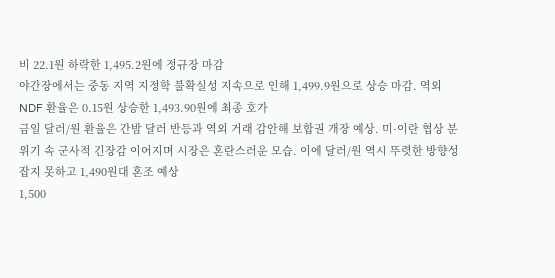비 22.1원 하락한 1,495.2원에 정규장 마감
야간장에서는 중동 지역 지정학 불확실성 지속으로 인해 1,499.9원으로 상승 마감. 역외 NDF 환율은 0.15원 상승한 1,493.90원에 최종 호가
금일 달러/원 환율은 간밤 달러 반등과 역외 거래 감안해 보합권 개장 예상. 미·이란 협상 분위기 속 군사적 긴장감 이어지며 시장은 혼란스러운 모습. 이에 달러/원 역시 뚜렷한 방향성 잡지 못하고 1,490원대 혼조 예상
1,500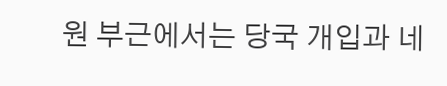원 부근에서는 당국 개입과 네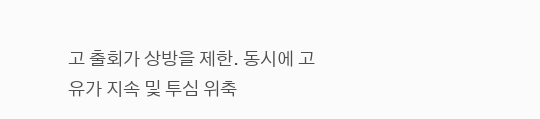고 출회가 상방을 제한. 동시에 고유가 지속 및 투심 위축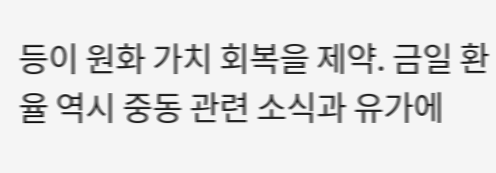등이 원화 가치 회복을 제약. 금일 환율 역시 중동 관련 소식과 유가에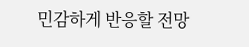민감하게 반응할 전망